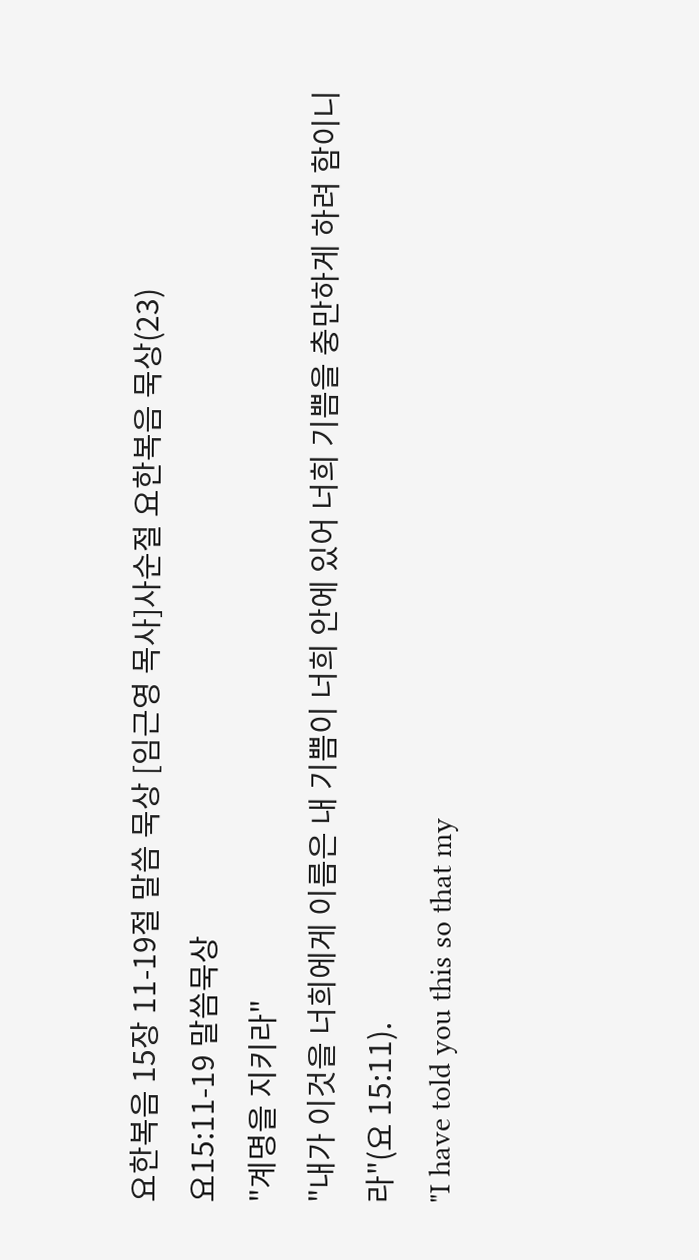요한복음 15장 11-19절 말씀 묵상 [임근영 목사]사순절 요한복음 묵상(23)
요15:11-19 말씀묵상
"계명을 지키라"
"내가 이것을 너희에게 이름은 내 기쁨이 너희 안에 있어 너희 기쁨을 충만하게 하려 함이니라"(요 15:11).
"I have told you this so that my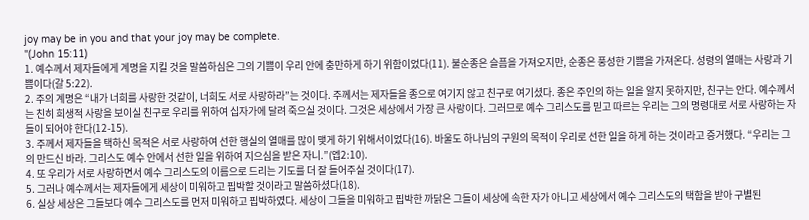joy may be in you and that your joy may be complete.
"(John 15:11)
1. 예수께서 제자들에게 계명을 지킬 것을 말씀하심은 그의 기쁨이 우리 안에 충만하게 하기 위함이었다(11). 불순종은 슬픔을 가져오지만, 순종은 풍성한 기쁨을 가져온다. 성령의 열매는 사랑과 기쁨이다(갈 5:22).
2. 주의 계명은 “내가 너희를 사랑한 것같이, 너희도 서로 사랑하라”는 것이다. 주께서는 제자들을 종으로 여기지 않고 친구로 여기셨다. 종은 주인의 하는 일을 알지 못하지만, 친구는 안다. 예수께서는 친히 희생적 사랑을 보이실 친구로 우리를 위하여 십자가에 달려 죽으실 것이다. 그것은 세상에서 가장 큰 사랑이다. 그러므로 예수 그리스도를 믿고 따르는 우리는 그의 명령대로 서로 사랑하는 자들이 되어야 한다(12-15).
3. 주께서 제자들을 택하신 목적은 서로 사랑하여 선한 행실의 열매를 많이 맺게 하기 위해서이었다(16). 바울도 하나님의 구원의 목적이 우리로 선한 일을 하게 하는 것이라고 증거했다. “우리는 그의 만드신 바라. 그리스도 예수 안에서 선한 일을 위하여 지으심을 받은 자니.”(엡2:10).
4. 또 우리가 서로 사랑하면서 예수 그리스도의 이름으로 드리는 기도를 더 잘 들어주실 것이다(17).
5. 그러나 예수께서는 제자들에게 세상이 미워하고 핍박할 것이라고 말씀하셨다(18).
6. 실상 세상은 그들보다 예수 그리스도를 먼저 미워하고 핍박하였다. 세상이 그들을 미워하고 핍박한 까닭은 그들이 세상에 속한 자가 아니고 세상에서 예수 그리스도의 택함을 받아 구별된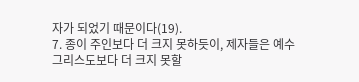자가 되었기 때문이다(19).
7. 종이 주인보다 더 크지 못하듯이, 제자들은 예수 그리스도보다 더 크지 못할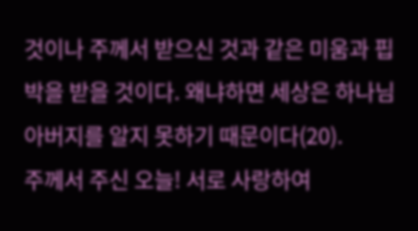것이나 주께서 받으신 것과 같은 미움과 핍박을 받을 것이다. 왜냐하면 세상은 하나님 아버지를 알지 못하기 때문이다(20).
주께서 주신 오늘! 서로 사랑하여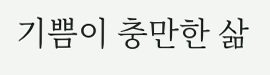기쁨이 충만한 삶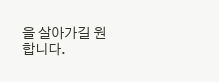을 살아가길 원합니다.